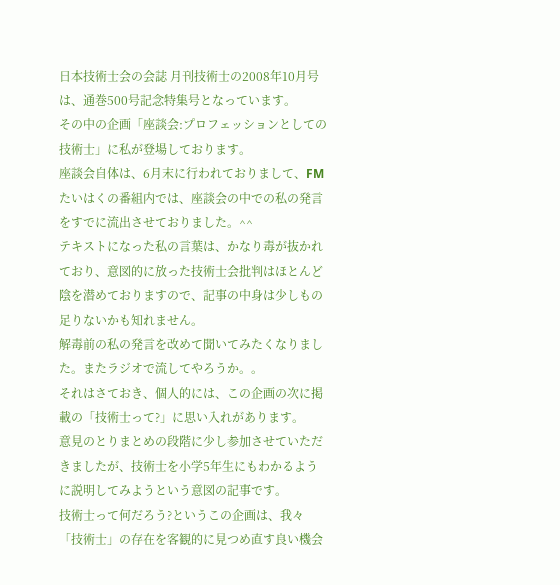日本技術士会の会誌 月刊技術士の2008年10月号は、通巻500号記念特集号となっています。
その中の企画「座談会:プロフェッションとしての技術士」に私が登場しております。
座談会自体は、6月末に行われておりまして、FMたいはくの番組内では、座談会の中での私の発言をすでに流出させておりました。^^
テキストになった私の言葉は、かなり毒が抜かれており、意図的に放った技術士会批判はほとんど陰を潜めておりますので、記事の中身は少しもの足りないかも知れません。
解毒前の私の発言を改めて聞いてみたくなりました。またラジオで流してやろうか。。
それはさておき、個人的には、この企画の次に掲載の「技術士って?」に思い入れがあります。
意見のとりまとめの段階に少し参加させていただきましたが、技術士を小学5年生にもわかるように説明してみようという意図の記事です。
技術士って何だろう?というこの企画は、我々「技術士」の存在を客観的に見つめ直す良い機会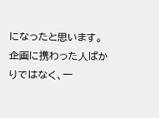になったと思います。
企画に携わった人ばかりではなく、一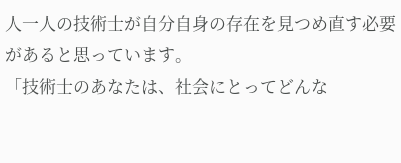人一人の技術士が自分自身の存在を見つめ直す必要があると思っています。
「技術士のあなたは、社会にとってどんな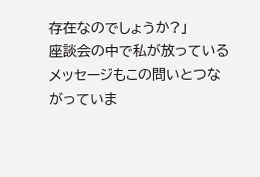存在なのでしょうか?」
座談会の中で私が放っているメッセージもこの問いとつながっていま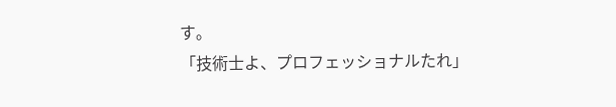す。
「技術士よ、プロフェッショナルたれ」